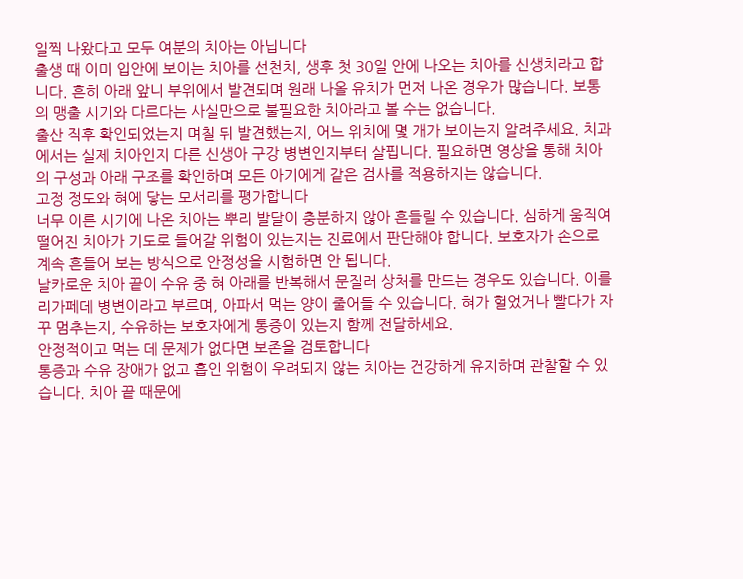일찍 나왔다고 모두 여분의 치아는 아닙니다
출생 때 이미 입안에 보이는 치아를 선천치, 생후 첫 30일 안에 나오는 치아를 신생치라고 합니다. 흔히 아래 앞니 부위에서 발견되며 원래 나올 유치가 먼저 나온 경우가 많습니다. 보통의 맹출 시기와 다르다는 사실만으로 불필요한 치아라고 볼 수는 없습니다.
출산 직후 확인되었는지 며칠 뒤 발견했는지, 어느 위치에 몇 개가 보이는지 알려주세요. 치과에서는 실제 치아인지 다른 신생아 구강 병변인지부터 살핍니다. 필요하면 영상을 통해 치아의 구성과 아래 구조를 확인하며 모든 아기에게 같은 검사를 적용하지는 않습니다.
고정 정도와 혀에 닿는 모서리를 평가합니다
너무 이른 시기에 나온 치아는 뿌리 발달이 충분하지 않아 흔들릴 수 있습니다. 심하게 움직여 떨어진 치아가 기도로 들어갈 위험이 있는지는 진료에서 판단해야 합니다. 보호자가 손으로 계속 흔들어 보는 방식으로 안정성을 시험하면 안 됩니다.
날카로운 치아 끝이 수유 중 혀 아래를 반복해서 문질러 상처를 만드는 경우도 있습니다. 이를 리가페데 병변이라고 부르며, 아파서 먹는 양이 줄어들 수 있습니다. 혀가 헐었거나 빨다가 자꾸 멈추는지, 수유하는 보호자에게 통증이 있는지 함께 전달하세요.
안정적이고 먹는 데 문제가 없다면 보존을 검토합니다
통증과 수유 장애가 없고 흡인 위험이 우려되지 않는 치아는 건강하게 유지하며 관찰할 수 있습니다. 치아 끝 때문에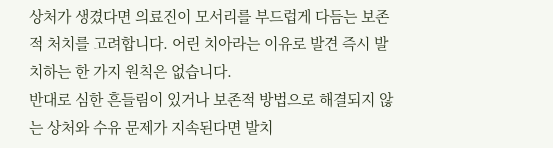상처가 생겼다면 의료진이 모서리를 부드럽게 다듬는 보존적 처치를 고려합니다. 어린 치아라는 이유로 발견 즉시 발치하는 한 가지 원칙은 없습니다.
반대로 심한 흔들림이 있거나 보존적 방법으로 해결되지 않는 상처와 수유 문제가 지속된다면 발치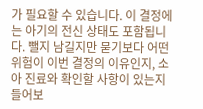가 필요할 수 있습니다. 이 결정에는 아기의 전신 상태도 포함됩니다. 뺄지 남길지만 묻기보다 어떤 위험이 이번 결정의 이유인지, 소아 진료와 확인할 사항이 있는지 들어보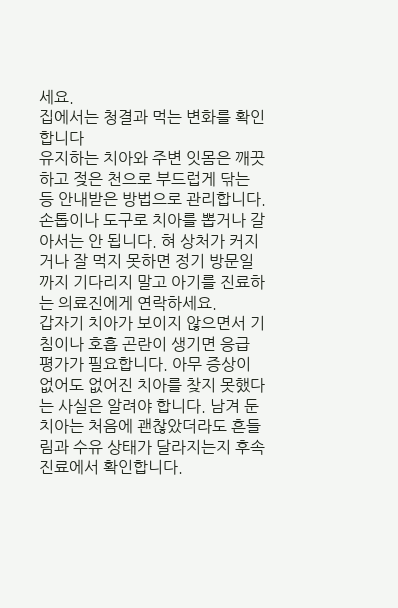세요.
집에서는 청결과 먹는 변화를 확인합니다
유지하는 치아와 주변 잇몸은 깨끗하고 젖은 천으로 부드럽게 닦는 등 안내받은 방법으로 관리합니다. 손톱이나 도구로 치아를 뽑거나 갈아서는 안 됩니다. 혀 상처가 커지거나 잘 먹지 못하면 정기 방문일까지 기다리지 말고 아기를 진료하는 의료진에게 연락하세요.
갑자기 치아가 보이지 않으면서 기침이나 호흡 곤란이 생기면 응급 평가가 필요합니다. 아무 증상이 없어도 없어진 치아를 찾지 못했다는 사실은 알려야 합니다. 남겨 둔 치아는 처음에 괜찮았더라도 흔들림과 수유 상태가 달라지는지 후속 진료에서 확인합니다.